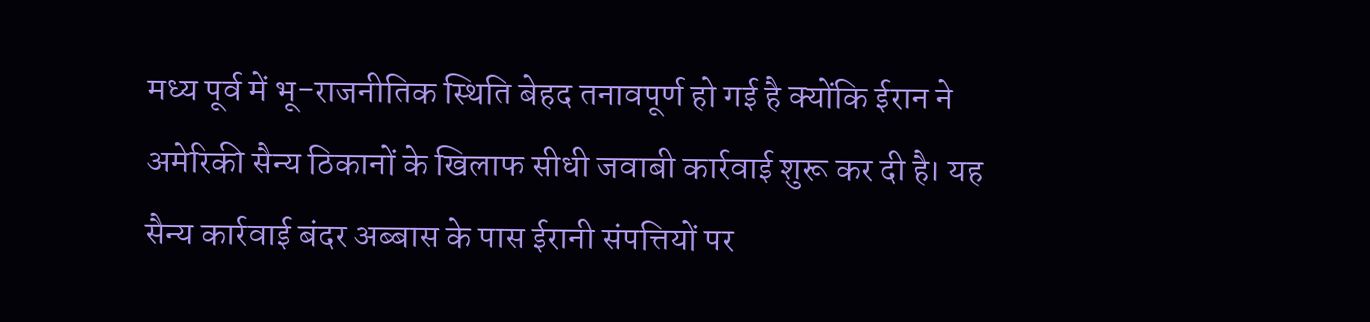मध्य पूर्व में भू-राजनीतिक स्थिति बेहद तनावपूर्ण हो गई है क्योंकि ईरान ने अमेरिकी सैन्य ठिकानों के खिलाफ सीधी जवाबी कार्रवाई शुरू कर दी है। यह सैन्य कार्रवाई बंदर अब्बास के पास ईरानी संपत्तियों पर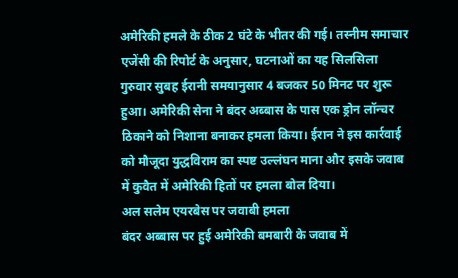अमेरिकी हमले के ठीक 2 घंटे के भीतर की गई। तस्नीम समाचार एजेंसी की रिपोर्ट के अनुसार, घटनाओं का यह सिलसिला गुरुवार सुबह ईरानी समयानुसार 4 बजकर 50 मिनट पर शुरू हुआ। अमेरिकी सेना ने बंदर अब्बास के पास एक ड्रोन लॉन्चर ठिकाने को निशाना बनाकर हमला किया। ईरान ने इस कार्रवाई को मौजूदा युद्धविराम का स्पष्ट उल्लंघन माना और इसके जवाब में कुवैत में अमेरिकी हितों पर हमला बोल दिया।
अल सलेम एयरबेस पर जवाबी हमला
बंदर अब्बास पर हुई अमेरिकी बमबारी के जवाब में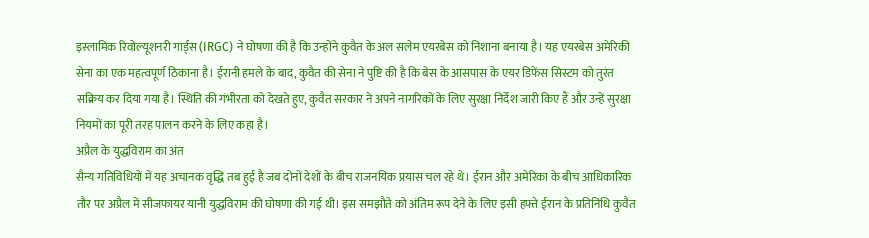इस्लामिक रिवोल्यूशनरी गार्ड्स (IRGC) ने घोषणा की है कि उन्होंने कुवैत के अल सलेम एयरबेस को निशाना बनाया है। यह एयरबेस अमेरिकी सेना का एक महत्वपूर्ण ठिकाना है। ईरानी हमले के बाद, कुवैत की सेना ने पुष्टि की है कि बेस के आसपास के एयर डिफेंस सिस्टम को तुरंत सक्रिय कर दिया गया है। स्थिति की गंभीरता को देखते हुए, कुवैत सरकार ने अपने नागरिकों के लिए सुरक्षा निर्देश जारी किए हैं और उन्हें सुरक्षा नियमों का पूरी तरह पालन करने के लिए कहा है।
अप्रैल के युद्धविराम का अंत
सैन्य गतिविधियों में यह अचानक वृद्धि तब हुई है जब दोनों देशों के बीच राजनयिक प्रयास चल रहे थे। ईरान और अमेरिका के बीच आधिकारिक तौर पर अप्रैल में सीजफायर यानी युद्धविराम की घोषणा की गई थी। इस समझौते को अंतिम रूप देने के लिए इसी हफ्ते ईरान के प्रतिनिधि कुवैत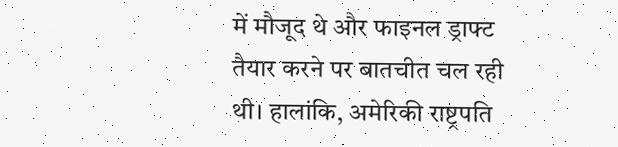में मौजूद थे और फाइनल ड्राफ्ट तैयार करने पर बातचीत चल रही थी। हालांकि, अमेरिकी राष्ट्रपति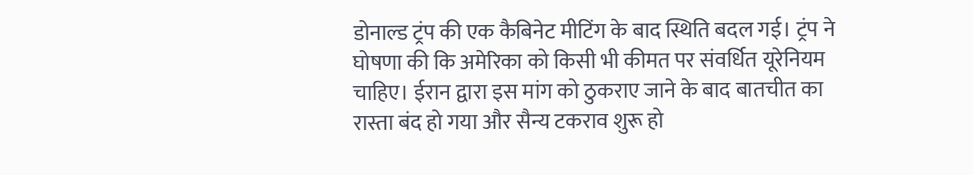डोनाल्ड ट्रंप की एक कैबिनेट मीटिंग के बाद स्थिति बदल गई। ट्रंप ने घोषणा की कि अमेरिका को किसी भी कीमत पर संवर्धित यूरेनियम चाहिए। ईरान द्वारा इस मांग को ठुकराए जाने के बाद बातचीत का रास्ता बंद हो गया और सैन्य टकराव शुरू हो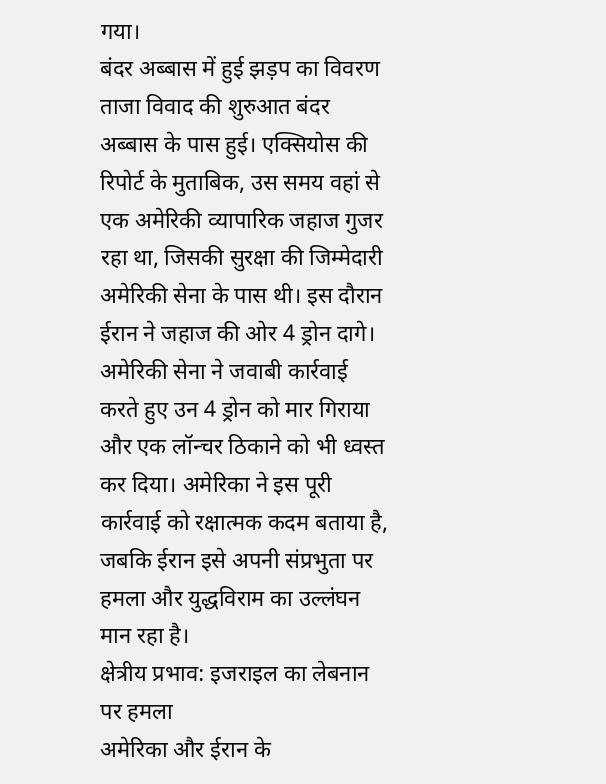गया।
बंदर अब्बास में हुई झड़प का विवरण
ताजा विवाद की शुरुआत बंदर अब्बास के पास हुई। एक्सियोस की रिपोर्ट के मुताबिक, उस समय वहां से एक अमेरिकी व्यापारिक जहाज गुजर रहा था, जिसकी सुरक्षा की जिम्मेदारी अमेरिकी सेना के पास थी। इस दौरान ईरान ने जहाज की ओर 4 ड्रोन दागे। अमेरिकी सेना ने जवाबी कार्रवाई करते हुए उन 4 ड्रोन को मार गिराया और एक लॉन्चर ठिकाने को भी ध्वस्त कर दिया। अमेरिका ने इस पूरी कार्रवाई को रक्षात्मक कदम बताया है, जबकि ईरान इसे अपनी संप्रभुता पर हमला और युद्धविराम का उल्लंघन मान रहा है।
क्षेत्रीय प्रभाव: इजराइल का लेबनान पर हमला
अमेरिका और ईरान के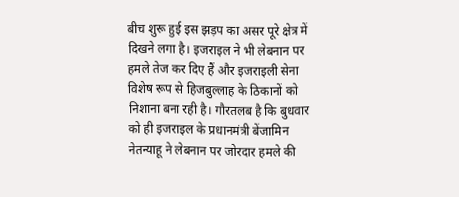बीच शुरू हुई इस झड़प का असर पूरे क्षेत्र में दिखने लगा है। इजराइल ने भी लेबनान पर हमले तेज कर दिए हैं और इजराइली सेना विशेष रूप से हिजबुल्लाह के ठिकानों को निशाना बना रही है। गौरतलब है कि बुधवार को ही इजराइल के प्रधानमंत्री बेंजामिन नेतन्याहू ने लेबनान पर जोरदार हमले की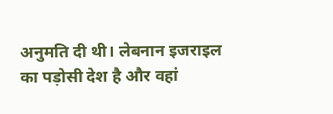अनुमति दी थी। लेबनान इजराइल का पड़ोसी देश है और वहां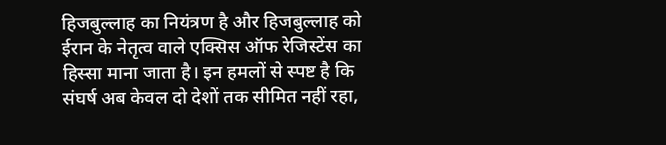हिजबुल्लाह का नियंत्रण है और हिजबुल्लाह को ईरान के नेतृत्व वाले एक्सिस ऑफ रेजिस्टेंस का हिस्सा माना जाता है। इन हमलों से स्पष्ट है कि संघर्ष अब केवल दो देशों तक सीमित नहीं रहा,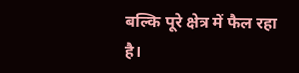बल्कि पूरे क्षेत्र में फैल रहा है।